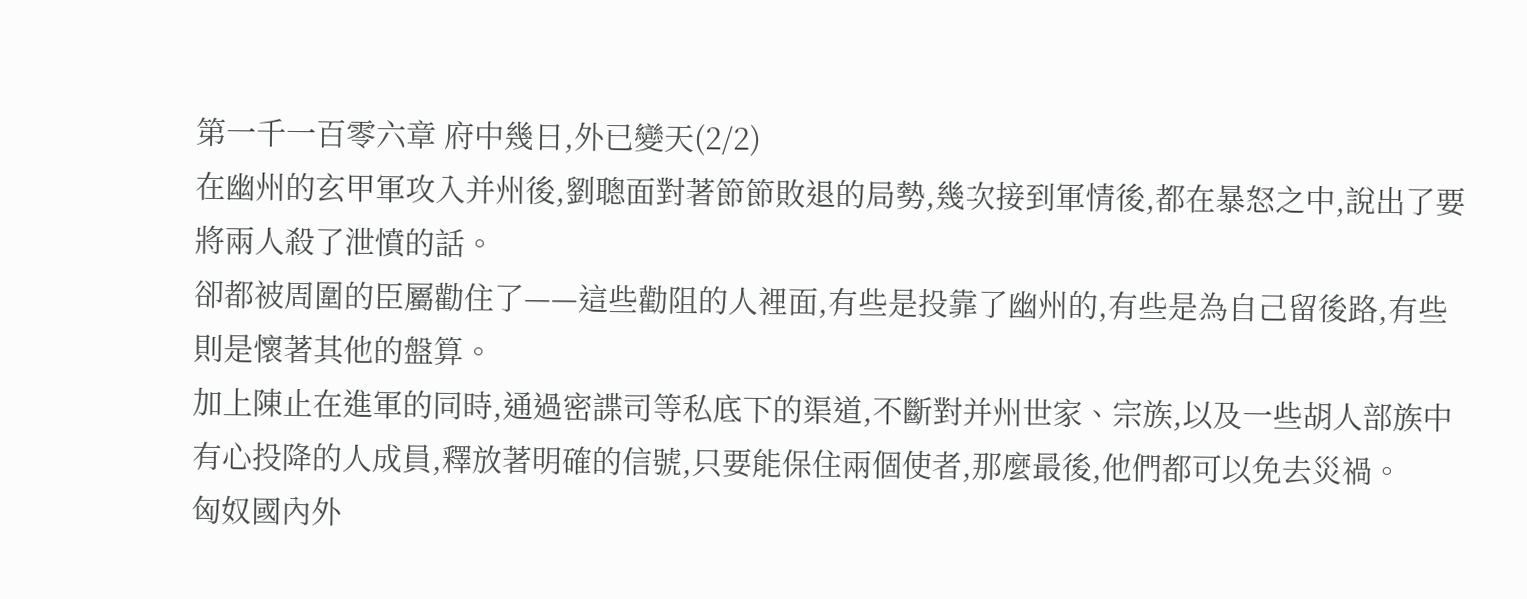第一千一百零六章 府中幾日,外已變天(2/2)
在幽州的玄甲軍攻入并州後,劉聰面對著節節敗退的局勢,幾次接到軍情後,都在暴怒之中,說出了要將兩人殺了泄憤的話。
卻都被周圍的臣屬勸住了——這些勸阻的人裡面,有些是投靠了幽州的,有些是為自己留後路,有些則是懷著其他的盤算。
加上陳止在進軍的同時,通過密諜司等私底下的渠道,不斷對并州世家、宗族,以及一些胡人部族中有心投降的人成員,釋放著明確的信號,只要能保住兩個使者,那麼最後,他們都可以免去災禍。
匈奴國內外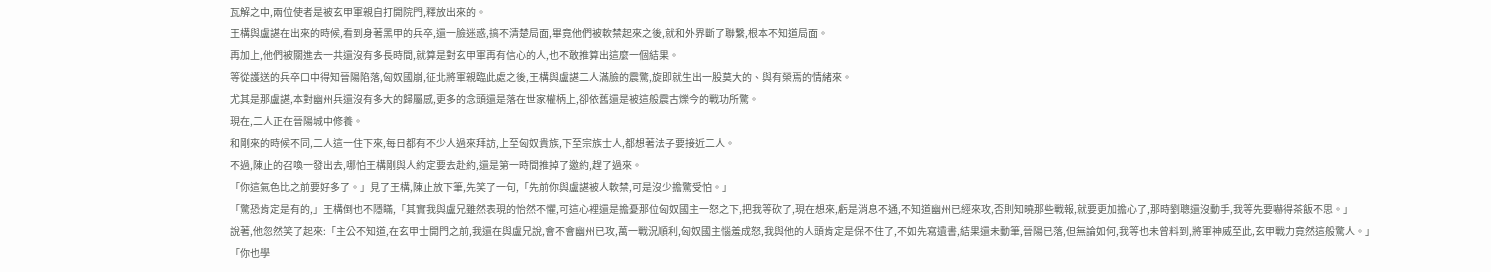瓦解之中,兩位使者是被玄甲軍親自打開院門,釋放出來的。
王構與盧諶在出來的時候,看到身著黑甲的兵卒,還一臉迷惑,搞不清楚局面,畢竟他們被軟禁起來之後,就和外界斷了聯繫,根本不知道局面。
再加上,他們被關進去一共還沒有多長時間,就算是對玄甲軍再有信心的人,也不敢推算出這麼一個結果。
等從護送的兵卒口中得知晉陽陷落,匈奴國崩,征北將軍親臨此處之後,王構與盧諶二人滿臉的震驚,旋即就生出一股莫大的、與有榮焉的情緒來。
尤其是那盧諶,本對幽州兵還沒有多大的歸屬感,更多的念頭還是落在世家權柄上,卻依舊還是被這般震古爍今的戰功所驚。
現在,二人正在晉陽城中修養。
和剛來的時候不同,二人這一住下來,每日都有不少人過來拜訪,上至匈奴貴族,下至宗族士人,都想著法子要接近二人。
不過,陳止的召喚一發出去,哪怕王構剛與人約定要去赴約,還是第一時間推掉了邀約,趕了過來。
「你這氣色比之前要好多了。」見了王構,陳止放下筆,先笑了一句,「先前你與盧諶被人軟禁,可是沒少擔驚受怕。」
「驚恐肯定是有的,」王構倒也不隱瞞,「其實我與盧兄雖然表現的怡然不懼,可這心裡還是擔憂那位匈奴國主一怒之下,把我等砍了,現在想來,虧是消息不通,不知道幽州已經來攻,否則知曉那些戰報,就要更加擔心了,那時劉聰還沒動手,我等先要嚇得茶飯不思。」
說著,他忽然笑了起來:「主公不知道,在玄甲士開門之前,我還在與盧兄說,會不會幽州已攻,萬一戰況順利,匈奴國主惱羞成怒,我與他的人頭肯定是保不住了,不如先寫遺書,結果還未動筆,晉陽已落,但無論如何,我等也未曾料到,將軍神威至此,玄甲戰力竟然這般驚人。」
「你也學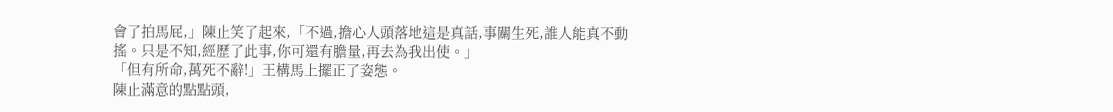會了拍馬屁,」陳止笑了起來,「不過,擔心人頭落地這是真話,事關生死,誰人能真不動搖。只是不知,經歷了此事,你可還有膽量,再去為我出使。」
「但有所命,萬死不辭!」王構馬上擺正了姿態。
陳止滿意的點點頭,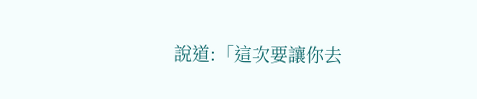說道:「這次要讓你去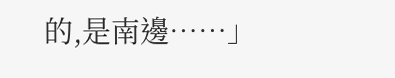的,是南邊……」